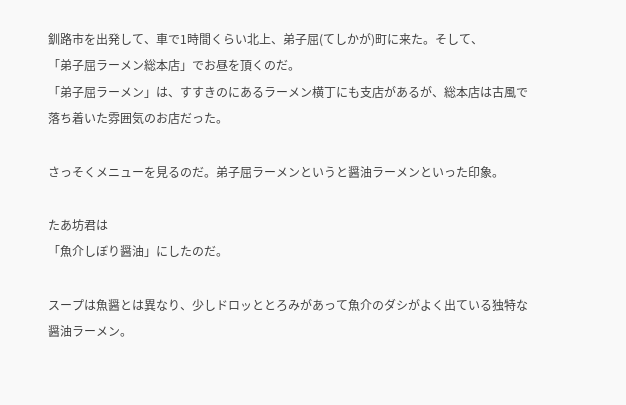釧路市を出発して、車で1時間くらい北上、弟子屈(てしかが)町に来た。そして、
「弟子屈ラーメン総本店」でお昼を頂くのだ。
「弟子屈ラーメン」は、すすきのにあるラーメン横丁にも支店があるが、総本店は古風で落ち着いた雰囲気のお店だった。

さっそくメニューを見るのだ。弟子屈ラーメンというと醤油ラーメンといった印象。

たあ坊君は
「魚介しぼり醤油」にしたのだ。

スープは魚醤とは異なり、少しドロッととろみがあって魚介のダシがよく出ている独特な醤油ラーメン。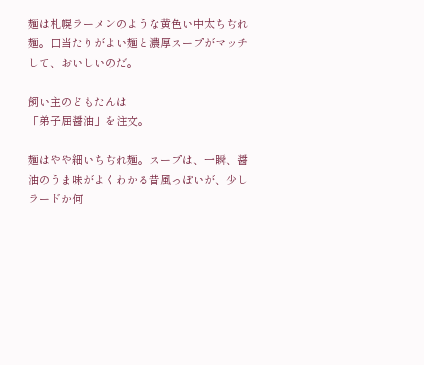麺は札幌ラーメンのような黄色い中太ちぢれ麺。口当たりがよい麺と濃厚スープがマッチして、おいしいのだ。

飼い主のどもたんは
「弟子屈醤油」を注文。

麺はやや細いちぢれ麺。スープは、一瞬、醤油のうま味がよくわかる昔風っぽいが、少しラードか何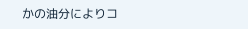かの油分によりコ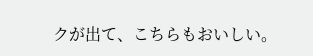クが出て、こちらもおいしい。